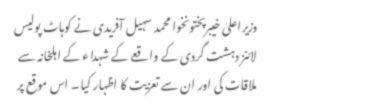وزیراعلیٰ خیبرپختونخوا محمد سہیل آفریدی نے کوہاٹ پولیس لائنز دہشت گردی کے واقعے کے شہداء کے اہلخانہ سے ملاقات کی اور ان سے تعزیت کا اظہار کیا۔ اس موقع پر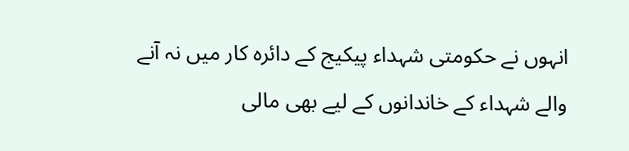انہوں نے حکومتی شہداء پیکیج کے دائرہ کار میں نہ آنے والے شہداء کے خاندانوں کے لیے بھی مالی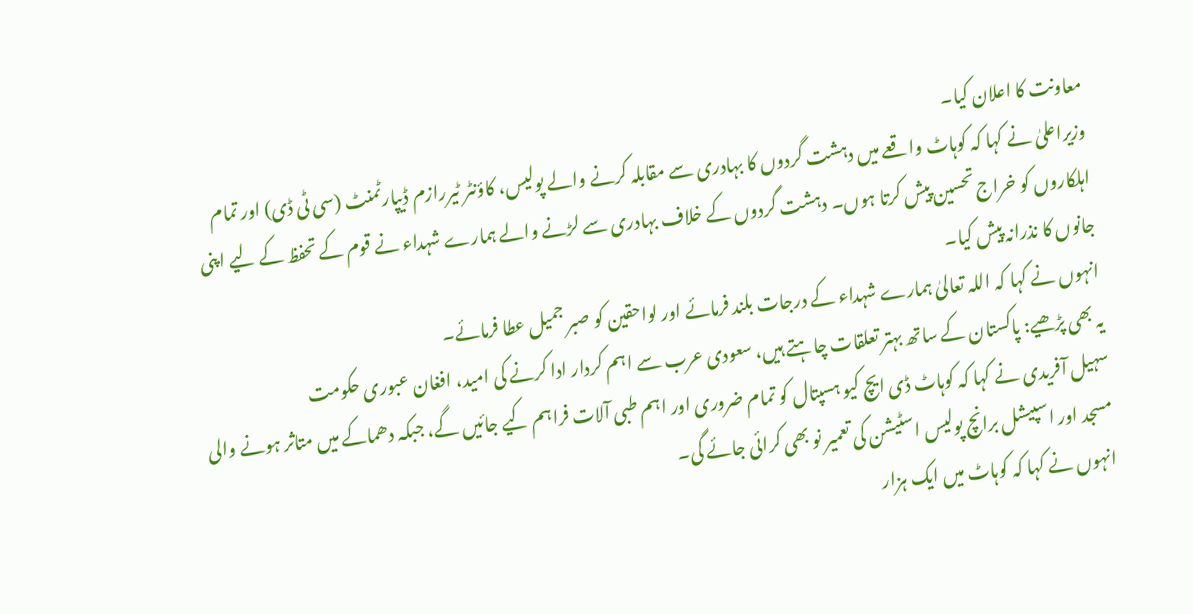معاونت کا اعلان کیا۔
وزیراعلیٰ نے کہا کہ کوہاٹ واقعے میں دہشت گردوں کا بہادری سے مقابلہ کرنے والے پولیس، کاؤنٹر ٹیررازم ڈیپارٹمنٹ (سی ٹی ڈی) اور تمام اہلکاروں کو خراج تحسین پیش کرتا ہوں۔ دہشت گردوں کے خلاف بہادری سے لڑنے والے ہمارے شہداء نے قوم کے تحفظ کے لیے اپنی جانوں کا نذرانہ پیش کیا۔
انہوں نے کہا کہ اللہ تعالیٰ ہمارے شہداء کے درجات بلند فرمائے اور لواحقین کو صبر جمیل عطا فرمائے۔
یہ بھی پڑھیے: پاکستان کے ساتھ بہتر تعلقات چاہتے ہیں، سعودی عرب سے اہم کردار ادا کرنے کی امید، افغان عبوری حکومت
سہیل آفریدی نے کہا کہ کوہاٹ ڈی ایچ کیو ہسپتال کو تمام ضروری اور اہم طبی آلات فراہم کیے جائیں گے، جبکہ دھماکے میں متاثر ہونے والی مسجد اور اسپیشل برانچ پولیس اسٹیشن کی تعمیر نو بھی کرائی جائے گی۔
انہوں نے کہا کہ کوہاٹ میں ایک ہزار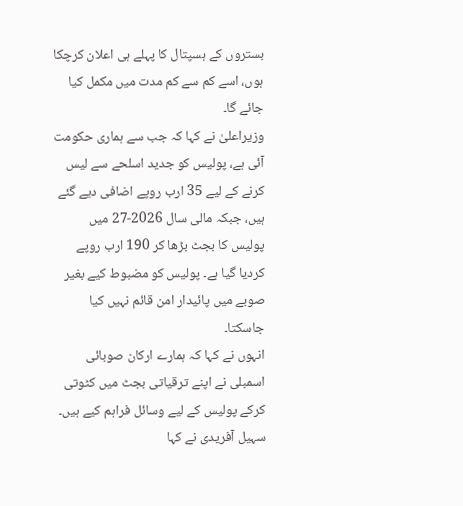بستروں کے ہسپتال کا پہلے ہی اعلان کرچکا ہوں، اسے کم سے کم مدت میں مکمل کیا جائے گا۔
وزیراعلیٰ نے کہا کہ جب سے ہماری حکومت آئی ہے، پولیس کو جدید اسلحے سے لیس کرنے کے لیے 35 ارب روپے اضافی دیے گئے ہیں، جبکہ مالی سال 2026-27 میں پولیس کا بجٹ بڑھا کر 190 ارب روپے کردیا گیا ہے۔ پولیس کو مضبوط کیے بغیر صوبے میں پائیدار امن قائم نہیں کیا جاسکتا۔
انہوں نے کہا کہ ہمارے ارکان صوبائی اسمبلی نے اپنے ترقیاتی بجٹ میں کٹوتی کرکے پولیس کے لیے وسائل فراہم کیے ہیں۔
سہیل آفریدی نے کہا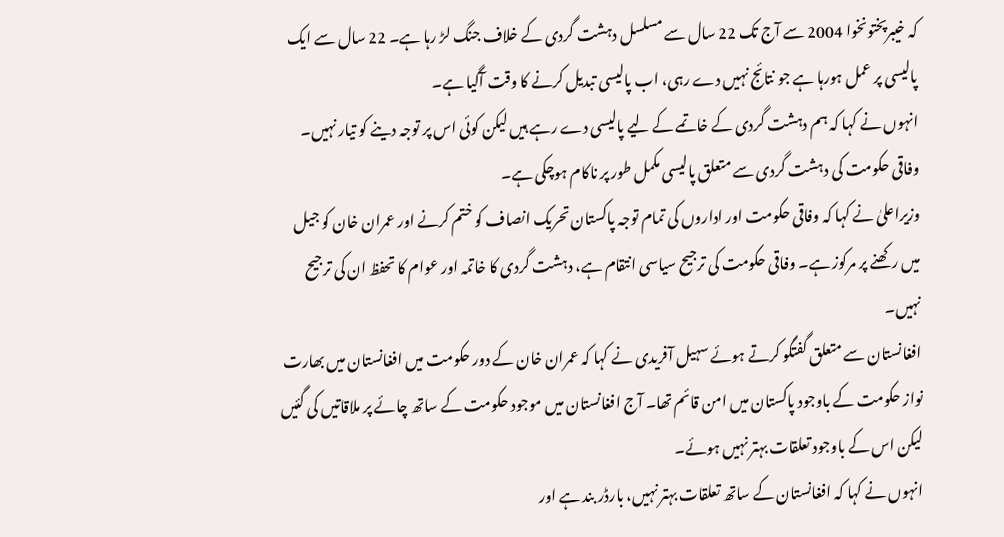کہ خیبرپختونخوا 2004 سے آج تک 22 سال سے مسلسل دہشت گردی کے خلاف جنگ لڑ رہا ہے۔ 22 سال سے ایک پالیسی پر عمل ہورہا ہے جو نتائج نہیں دے رہی، اب پالیسی تبدیل کرنے کا وقت آگیا ہے۔
انہوں نے کہا کہ ہم دہشت گردی کے خاتمے کے لیے پالیسی دے رہے ہیں لیکن کوئی اس پر توجہ دینے کو تیار نہیں۔ وفاقی حکومت کی دہشت گردی سے متعلق پالیسی مکمل طور پر ناکام ہوچکی ہے۔
وزیراعلیٰ نے کہا کہ وفاقی حکومت اور اداروں کی تمام توجہ پاکستان تحریک انصاف کو ختم کرنے اور عمران خان کو جیل میں رکھنے پر مرکوز ہے۔ وفاقی حکومت کی ترجیح سیاسی انتقام ہے، دہشت گردی کا خاتمہ اور عوام کا تحفظ ان کی ترجیح نہیں۔
افغانستان سے متعلق گفتگو کرتے ہوئے سہیل آفریدی نے کہا کہ عمران خان کے دور حکومت میں افغانستان میں بھارت نواز حکومت کے باوجود پاکستان میں امن قائم تھا۔ آج افغانستان میں موجود حکومت کے ساتھ چائے پر ملاقاتیں کی گئیں لیکن اس کے باوجود تعلقات بہتر نہیں ہوئے۔
انہوں نے کہا کہ افغانستان کے ساتھ تعلقات بہتر نہیں، بارڈر بند ہے اور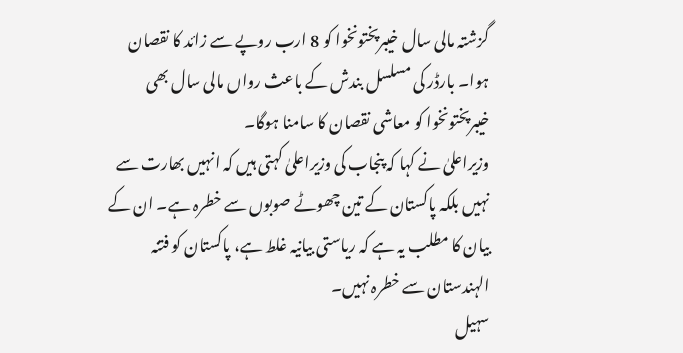گزشتہ مالی سال خیبرپختونخوا کو 8 ارب روپے سے زائد کا نقصان ہوا۔ بارڈر کی مسلسل بندش کے باعث رواں مالی سال بھی خیبرپختونخوا کو معاشی نقصان کا سامنا ہوگا۔
وزیراعلیٰ نے کہا کہ پنجاب کی وزیراعلیٰ کہتی ہیں کہ انہیں بھارت سے نہیں بلکہ پاکستان کے تین چھوٹے صوبوں سے خطرہ ہے۔ ان کے بیان کا مطلب یہ ہے کہ ریاستی بیانیہ غلط ہے، پاکستان کو فتنہ الہندستان سے خطرہ نہیں۔
سہیل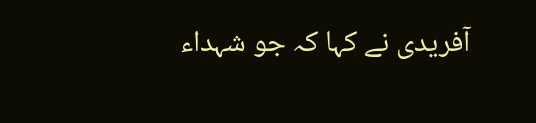آفریدی نے کہا کہ جو شہداء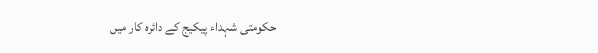حکومتی شہداء پیکیج کے دائرہ کار میں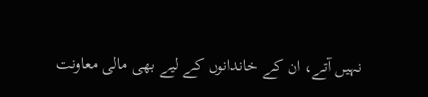نہیں آتے، ان کے خاندانوں کے لیے بھی مالی معاونت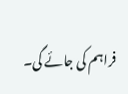فراہم کی جائے گی۔